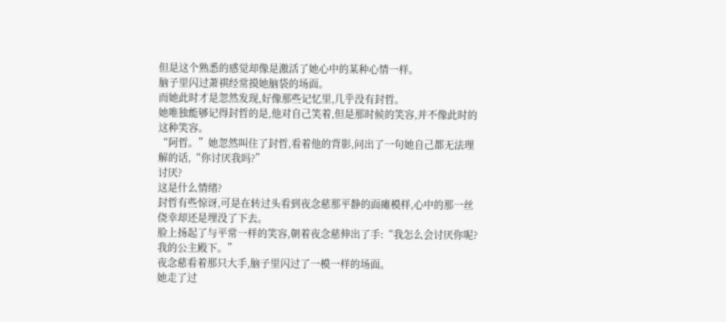但是这个熟悉的感觉却像是激活了她心中的某种心情一样。
脑子里闪过萧祺经常摸她脑袋的场面。
而她此时才是忽然发现,好像那些记忆里,几乎没有封哲。
她唯独能够记得封哲的是,他对自己笑着,但是那时候的笑容,并不像此时的这种笑容。
“阿哲。”她忽然叫住了封哲,看着他的背影,问出了一句她自己都无法理解的话,“你讨厌我吗?”
讨厌?
这是什么情绪?
封哲有些惊讶,可是在转过头看到夜念慈那平静的面瘫模样,心中的那一丝侥幸却还是埋没了下去。
脸上扬起了与平常一样的笑容,朝着夜念慈伸出了手:“我怎么会讨厌你呢?我的公主殿下。”
夜念慈看着那只大手,脑子里闪过了一模一样的场面。
她走了过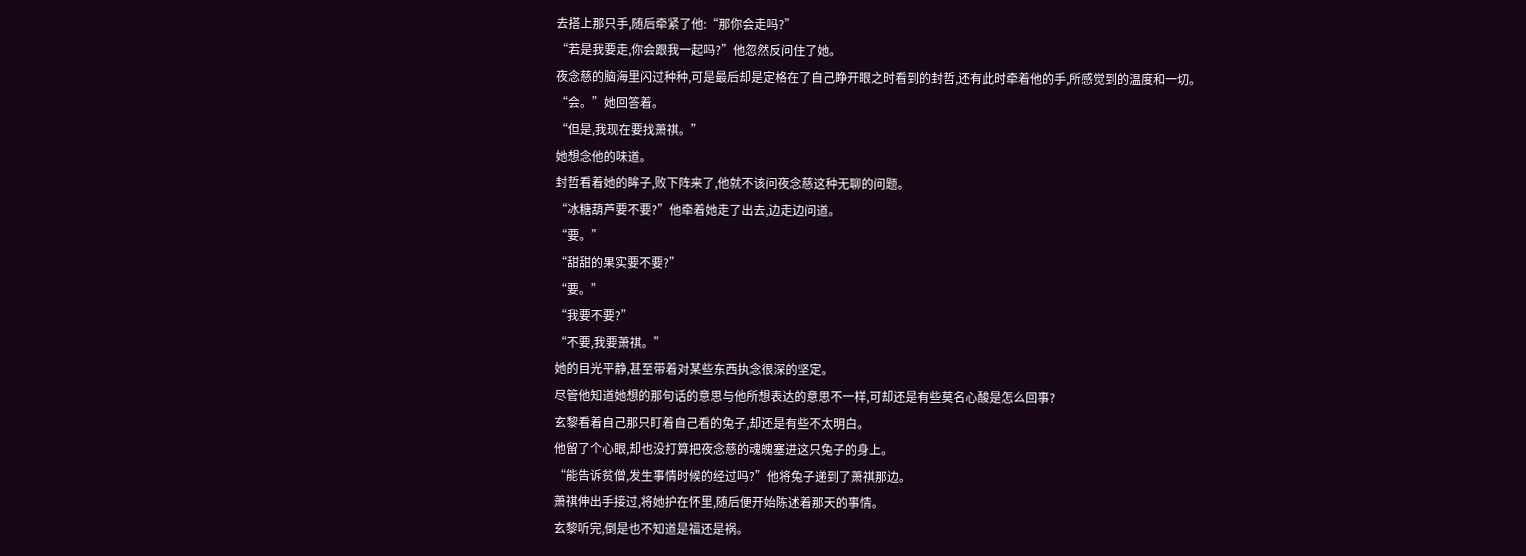去搭上那只手,随后牵紧了他:“那你会走吗?”
“若是我要走,你会跟我一起吗?”他忽然反问住了她。
夜念慈的脑海里闪过种种,可是最后却是定格在了自己睁开眼之时看到的封哲,还有此时牵着他的手,所感觉到的温度和一切。
“会。”她回答着。
“但是,我现在要找萧祺。”
她想念他的味道。
封哲看着她的眸子,败下阵来了,他就不该问夜念慈这种无聊的问题。
“冰糖葫芦要不要?”他牵着她走了出去,边走边问道。
“要。”
“甜甜的果实要不要?”
“要。”
“我要不要?”
“不要,我要萧祺。”
她的目光平静,甚至带着对某些东西执念很深的坚定。
尽管他知道她想的那句话的意思与他所想表达的意思不一样,可却还是有些莫名心酸是怎么回事?
玄黎看着自己那只盯着自己看的兔子,却还是有些不太明白。
他留了个心眼,却也没打算把夜念慈的魂魄塞进这只兔子的身上。
“能告诉贫僧,发生事情时候的经过吗?”他将兔子递到了萧祺那边。
萧祺伸出手接过,将她护在怀里,随后便开始陈述着那天的事情。
玄黎听完,倒是也不知道是福还是祸。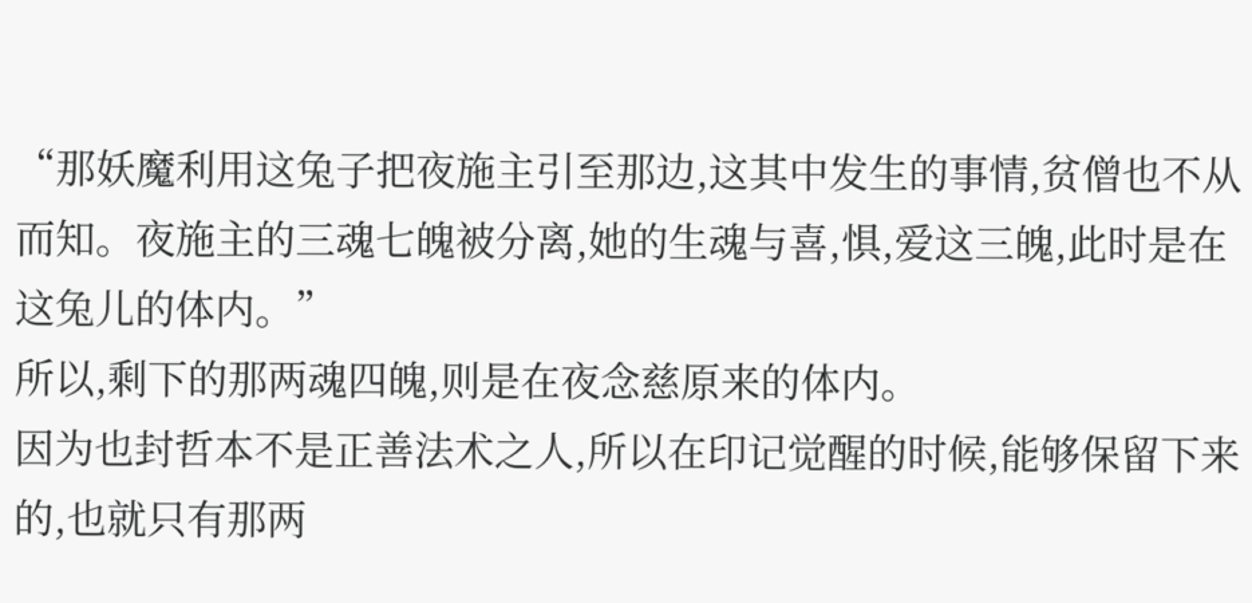“那妖魔利用这兔子把夜施主引至那边,这其中发生的事情,贫僧也不从而知。夜施主的三魂七魄被分离,她的生魂与喜,惧,爱这三魄,此时是在这兔儿的体内。”
所以,剩下的那两魂四魄,则是在夜念慈原来的体内。
因为也封哲本不是正善法术之人,所以在印记觉醒的时候,能够保留下来的,也就只有那两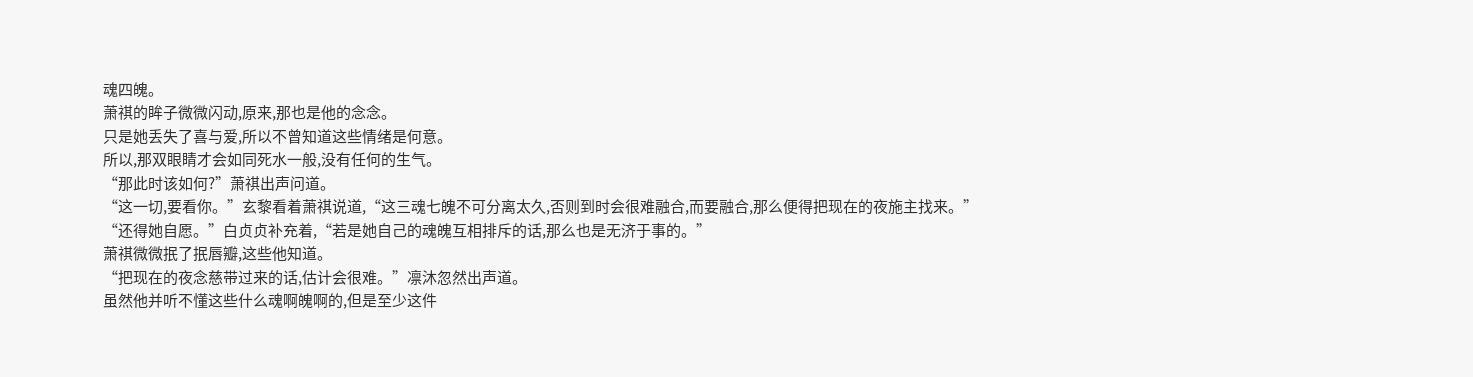魂四魄。
萧祺的眸子微微闪动,原来,那也是他的念念。
只是她丢失了喜与爱,所以不曾知道这些情绪是何意。
所以,那双眼睛才会如同死水一般,没有任何的生气。
“那此时该如何?”萧祺出声问道。
“这一切,要看你。”玄黎看着萧祺说道,“这三魂七魄不可分离太久,否则到时会很难融合,而要融合,那么便得把现在的夜施主找来。”
“还得她自愿。”白贞贞补充着,“若是她自己的魂魄互相排斥的话,那么也是无济于事的。”
萧祺微微抿了抿唇瓣,这些他知道。
“把现在的夜念慈带过来的话,估计会很难。”凛沐忽然出声道。
虽然他并听不懂这些什么魂啊魄啊的,但是至少这件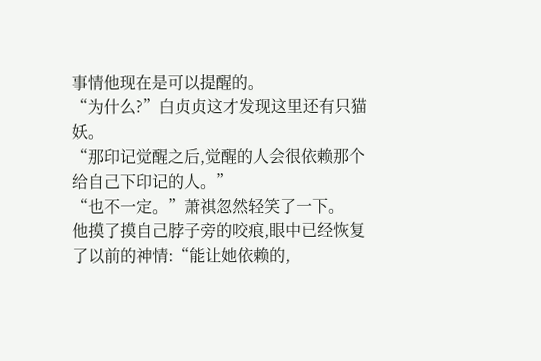事情他现在是可以提醒的。
“为什么?”白贞贞这才发现这里还有只猫妖。
“那印记觉醒之后,觉醒的人会很依赖那个给自己下印记的人。”
“也不一定。”萧祺忽然轻笑了一下。
他摸了摸自己脖子旁的咬痕,眼中已经恢复了以前的神情:“能让她依赖的,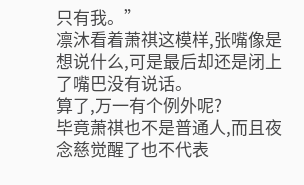只有我。”
凛沐看着萧祺这模样,张嘴像是想说什么,可是最后却还是闭上了嘴巴没有说话。
算了,万一有个例外呢?
毕竟萧祺也不是普通人,而且夜念慈觉醒了也不代表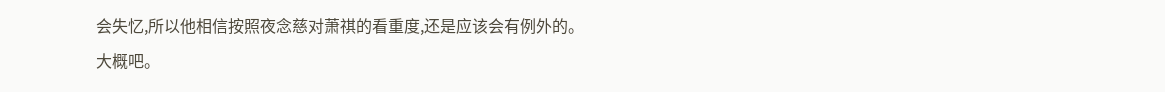会失忆,所以他相信按照夜念慈对萧祺的看重度,还是应该会有例外的。
大概吧。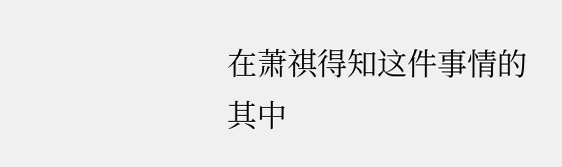在萧祺得知这件事情的其中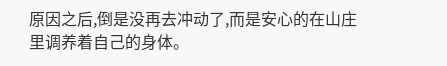原因之后,倒是没再去冲动了,而是安心的在山庄里调养着自己的身体。